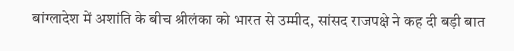बांग्लादेश में अशांति के बीच श्रीलंका को भारत से उम्मीद, सांसद राजपक्षे ने कह दी बड़ी बात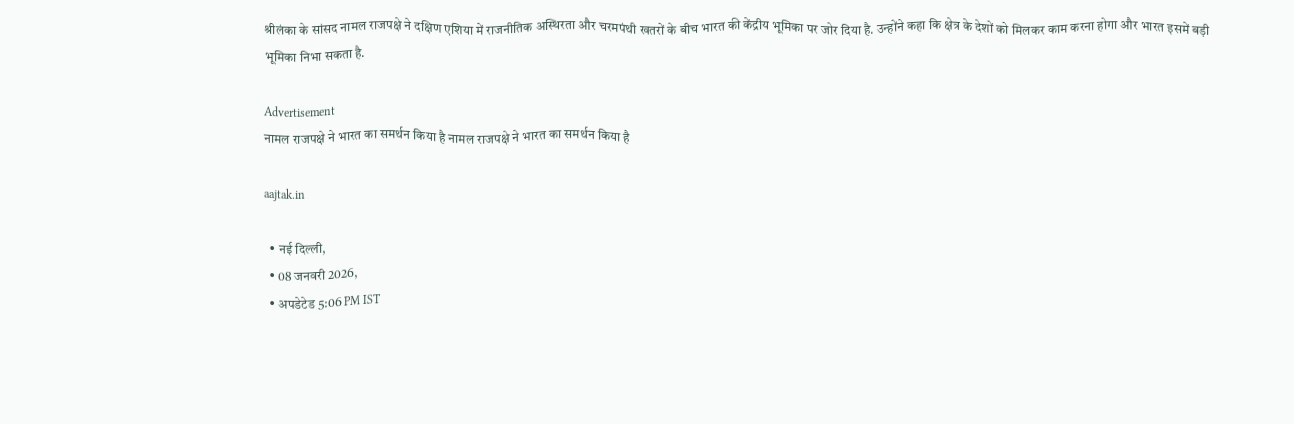श्रीलंका के सांसद नामल राजपक्षे ने दक्षिण एशिया में राजनीतिक अस्थिरता और चरमपंथी खतरों के बीच भारत की केंद्रीय भूमिका पर जोर दिया है. उन्होंने कहा कि क्षेत्र के देशों को मिलकर काम करना होगा और भारत इसमें बड़ी भूमिका निभा सकता है.

Advertisement
नामल राजपक्षे ने भारत का समर्थन किया है नामल राजपक्षे ने भारत का समर्थन किया है

aajtak.in

  • नई दिल्ली,
  • 08 जनवरी 2026,
  • अपडेटेड 5:06 PM IST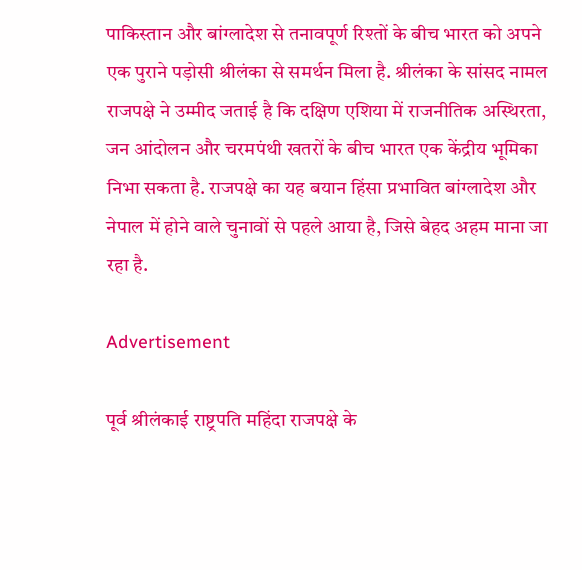पाकिस्तान और बांग्लादेश से तनावपूर्ण रिश्तों के बीच भारत को अपने एक पुराने पड़ोसी श्रीलंका से समर्थन मिला है. श्रीलंका के सांसद नामल राजपक्षे ने उम्मीद जताई है कि दक्षिण एशिया में राजनीतिक अस्थिरता, जन आंदोलन और चरमपंथी खतरों के बीच भारत एक केंद्रीय भूमिका निभा सकता है. राजपक्षे का यह बयान हिंसा प्रभावित बांग्लादेश और नेपाल में होने वाले चुनावों से पहले आया है, जिसे बेहद अहम माना जा रहा है.

Advertisement

पूर्व श्रीलंकाई राष्ट्रपति महिंदा राजपक्षे के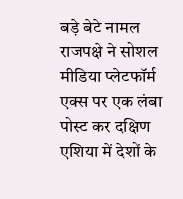बड़े बेटे नामल राजपक्षे ने सोशल मीडिया प्लेटफॉर्म एक्स पर एक लंबा पोस्ट कर दक्षिण एशिया में देशों के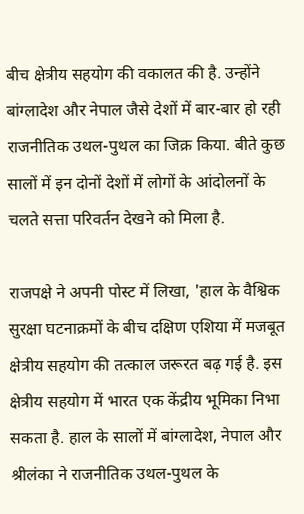बीच क्षेत्रीय सहयोग की वकालत की है. उन्होंने बांग्लादेश और नेपाल जैसे देशों में बार-बार हो रही राजनीतिक उथल-पुथल का जिक्र किया. बीते कुछ सालों में इन दोनों देशों में लोगों के आंदोलनों के चलते सत्ता परिवर्तन देखने को मिला है.

राजपक्षे ने अपनी पोस्ट में लिखा, 'हाल के वैश्विक सुरक्षा घटनाक्रमों के बीच दक्षिण एशिया में मजबूत क्षेत्रीय सहयोग की तत्काल जरूरत बढ़ गई है. इस क्षेत्रीय सहयोग में भारत एक केंद्रीय भूमिका निभा सकता है. हाल के सालों में बांग्लादेश, नेपाल और श्रीलंका ने राजनीतिक उथल-पुथल के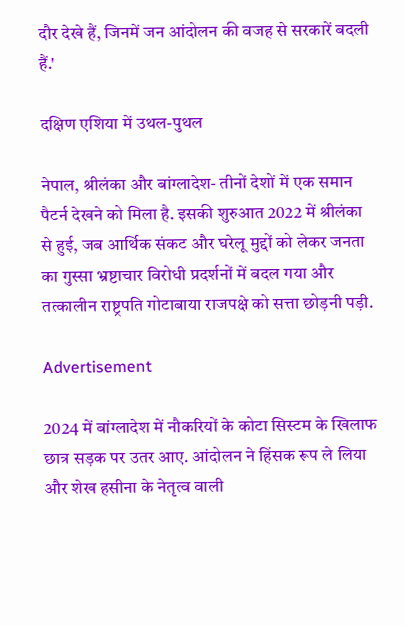दौर देखे हैं, जिनमें जन आंदोलन की वजह से सरकारें बदली हैं.'

दक्षिण एशिया में उथल-पुथल

नेपाल, श्रीलंका और बांग्लादेश- तीनों देशों में एक समान पैटर्न देखने को मिला है. इसकी शुरुआत 2022 में श्रीलंका से हुई, जब आर्थिक संकट और घरेलू मुद्दों को लेकर जनता का गुस्सा भ्रष्टाचार विरोधी प्रदर्शनों में बदल गया और तत्कालीन राष्ट्रपति गोटाबाया राजपक्षे को सत्ता छोड़नी पड़ी.

Advertisement

2024 में बांग्लादेश में नौकरियों के कोटा सिस्टम के खिलाफ छात्र सड़क पर उतर आए. आंदोलन ने हिंसक रूप ले लिया और शेख हसीना के नेतृत्व वाली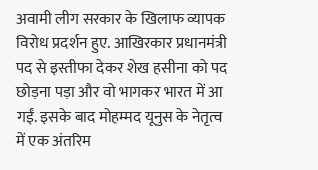अवामी लीग सरकार के खिलाफ व्यापक विरोध प्रदर्शन हुए. आखिरकार प्रधानमंत्री पद से इस्तीफा देकर शेख हसीना को पद छोड़ना पड़ा और वो भागकर भारत में आ गईं. इसके बाद मोहम्मद यूनुस के नेतृत्व में एक अंतरिम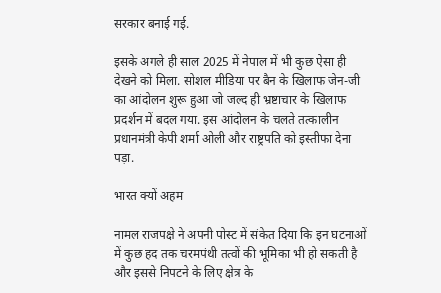सरकार बनाई गई.

इसके अगले ही साल 2025 में नेपाल में भी कुछ ऐसा ही देखने को मिला. सोशल मीडिया पर बैन के खिलाफ जेन-जी का आंदोलन शुरू हुआ जो जल्द ही भ्रष्टाचार के खिलाफ प्रदर्शन में बदल गया. इस आंदोलन के चलते तत्कालीन प्रधानमंत्री केपी शर्मा ओली और राष्ट्रपति को इस्तीफा देना पड़ा.

भारत क्यों अहम

नामल राजपक्षे ने अपनी पोस्ट में संकेत दिया कि इन घटनाओं में कुछ हद तक चरमपंथी तत्वों की भूमिका भी हो सकती है और इससे निपटने के लिए क्षेत्र के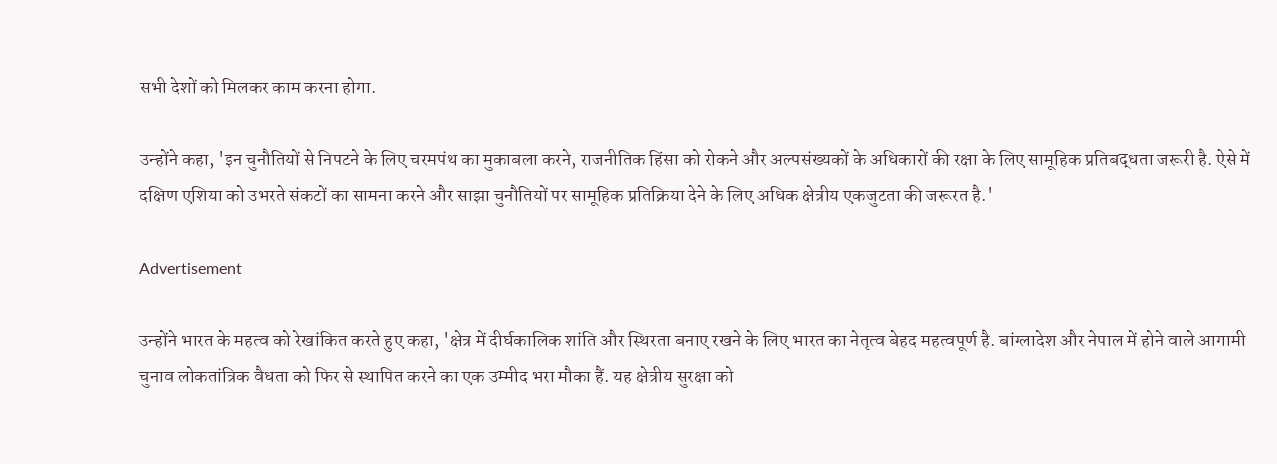सभी देशों को मिलकर काम करना होगा.

उन्होंने कहा, 'इन चुनौतियों से निपटने के लिए चरमपंथ का मुकाबला करने, राजनीतिक हिंसा को रोकने और अल्पसंख्यकों के अधिकारों की रक्षा के लिए सामूहिक प्रतिबद्धता जरूरी है. ऐसे में दक्षिण एशिया को उभरते संकटों का सामना करने और साझा चुनौतियों पर सामूहिक प्रतिक्रिया देने के लिए अधिक क्षेत्रीय एकजुटता की जरूरत है.'

Advertisement

उन्होंने भारत के महत्व को रेखांकित करते हुए कहा, 'क्षेत्र में दीर्घकालिक शांति और स्थिरता बनाए रखने के लिए भारत का नेतृत्व बेहद महत्वपूर्ण है. बांग्लादेश और नेपाल में होने वाले आगामी चुनाव लोकतांत्रिक वैधता को फिर से स्थापित करने का एक उम्मीद भरा मौका हैं. यह क्षेत्रीय सुरक्षा को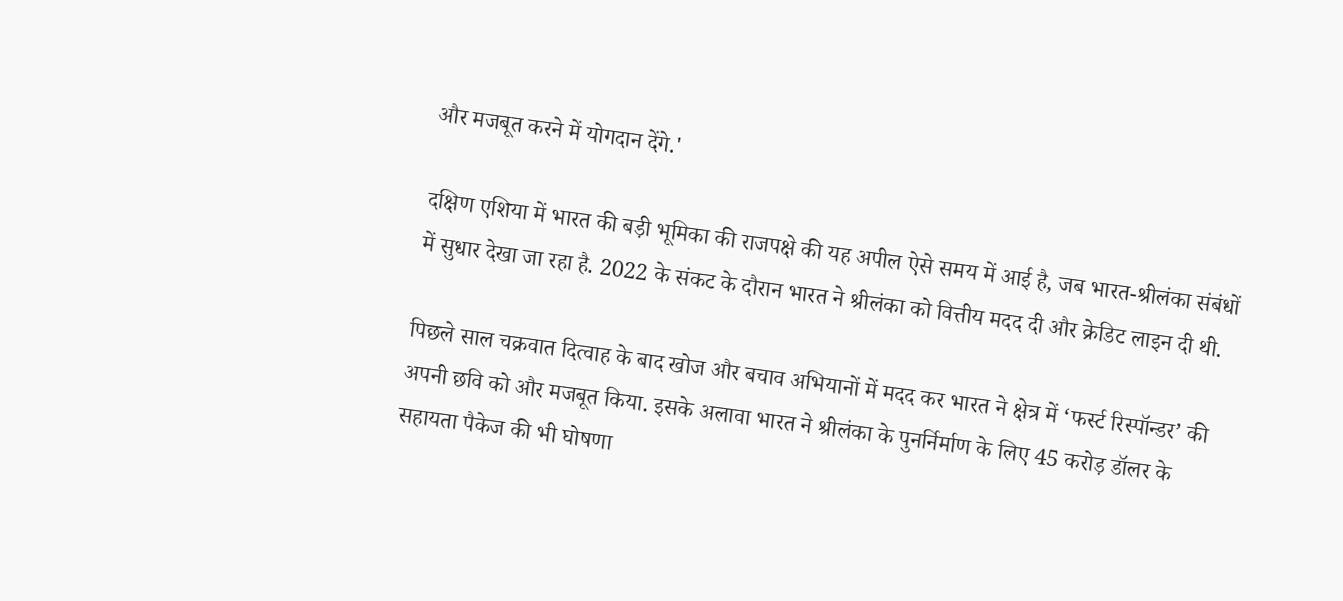और मजबूत करने में योगदान देंगे.'

दक्षिण एशिया में भारत की बड़ी भूमिका की राजपक्षे की यह अपील ऐसे समय में आई है, जब भारत-श्रीलंका संबंधों में सुधार देखा जा रहा है. 2022 के संकट के दौरान भारत ने श्रीलंका को वित्तीय मदद दी और क्रेडिट लाइन दी थी.

पिछले साल चक्रवात दित्वाह के बाद खोज और बचाव अभियानों में मदद कर भारत ने क्षेत्र में ‘फर्स्ट रिस्पॉन्डर’ की अपनी छवि को और मजबूत किया. इसके अलावा भारत ने श्रीलंका के पुनर्निर्माण के लिए 45 करोड़ डॉलर के सहायता पैकेज की भी घोषणा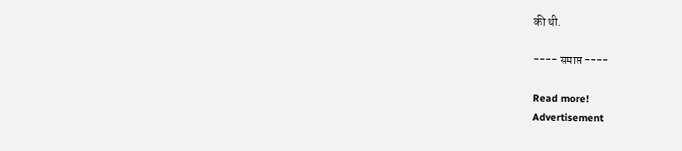की थी.

---- समाप्त ----

Read more!
Advertisement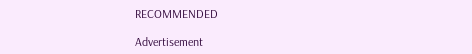RECOMMENDED

Advertisement